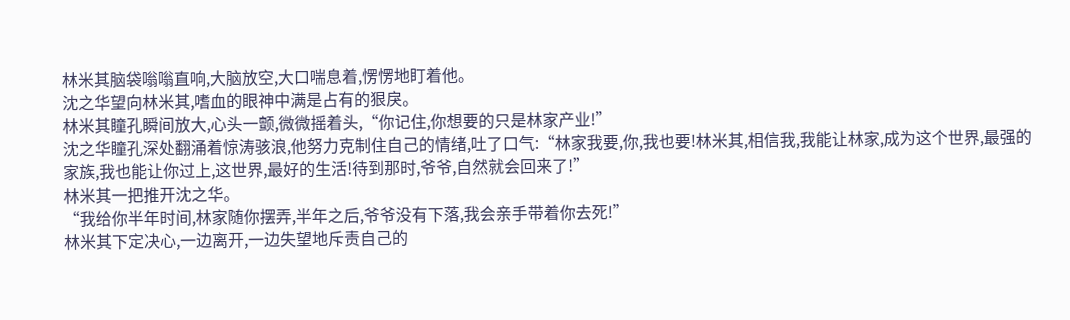林米其脑袋嗡嗡直响,大脑放空,大口喘息着,愣愣地盯着他。
沈之华望向林米其,嗜血的眼神中满是占有的狠戾。
林米其瞳孔瞬间放大,心头一颤,微微摇着头,“你记住,你想要的只是林家产业!”
沈之华瞳孔深处翻涌着惊涛骇浪,他努力克制住自己的情绪,吐了口气:“林家我要,你,我也要!林米其,相信我,我能让林家,成为这个世界,最强的家族,我也能让你过上,这世界,最好的生活!待到那时,爷爷,自然就会回来了!”
林米其一把推开沈之华。
“我给你半年时间,林家随你摆弄,半年之后,爷爷没有下落,我会亲手带着你去死!”
林米其下定决心,一边离开,一边失望地斥责自己的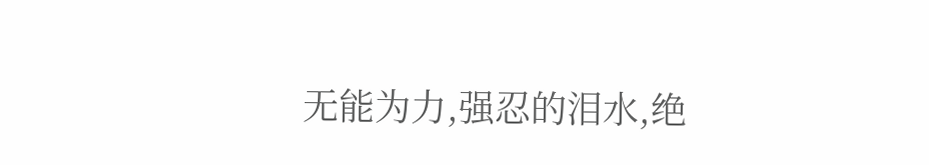无能为力,强忍的泪水,绝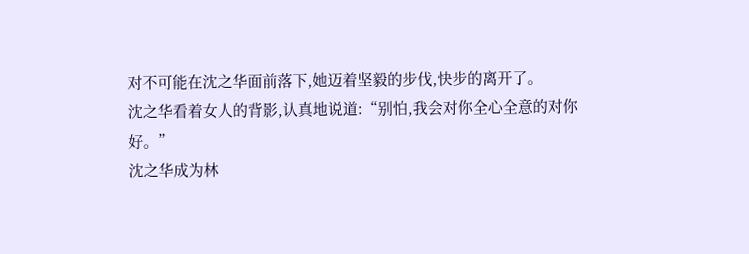对不可能在沈之华面前落下,她迈着坚毅的步伐,快步的离开了。
沈之华看着女人的背影,认真地说道:“别怕,我会对你全心全意的对你好。”
沈之华成为林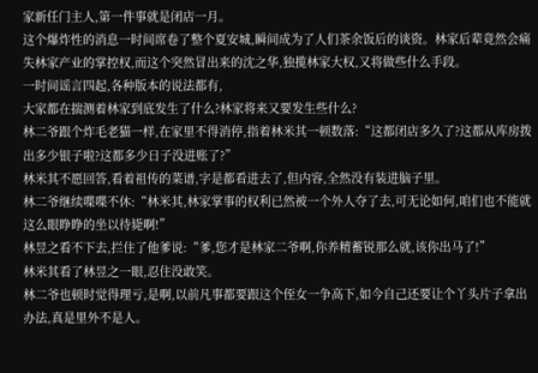家新任门主人,第一件事就是闭店一月。
这个爆炸性的消息一时间席卷了整个夏安城,瞬间成为了人们茶余饭后的谈资。林家后辈竟然会痛失林家产业的掌控权,而这个突然冒出来的沈之华,独揽林家大权,又将做些什么手段。
一时间谣言四起,各种版本的说法都有,
大家都在揣测着林家到底发生了什么?林家将来又要发生些什么?
林二爷跟个炸毛老猫一样,在家里不得消停,指着林米其一顿数落:“这都闭店多久了?这都从库房拨出多少银子啦?这都多少日子没进账了?”
林米其不愿回答,看着祖传的菜谱,字是都看进去了,但内容,全然没有装进脑子里。
林二爷继续喋喋不休:“林米其,林家掌事的权利已然被一个外人夺了去,可无论如何,咱们也不能就这么眼睁睁的坐以待毙啊!”
林昱之看不下去,拦住了他爹说:“爹,您才是林家二爷啊,你养精蓄锐那么就,该你出马了!”
林米其看了林昱之一眼,忍住没敢笑。
林二爷也顿时觉得理亏,是啊,以前凡事都要跟这个侄女一争高下,如今自己还要让个丫头片子拿出办法,真是里外不是人。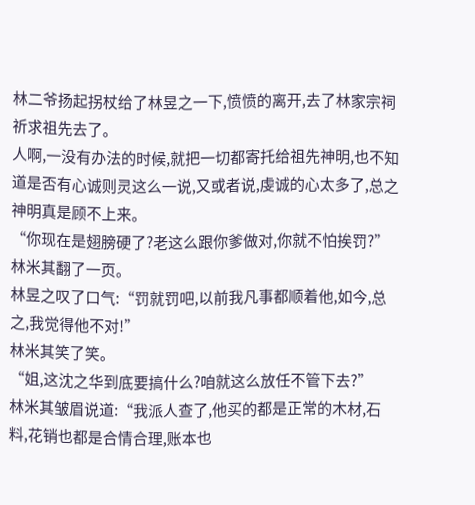林二爷扬起拐杖给了林昱之一下,愤愤的离开,去了林家宗祠祈求祖先去了。
人啊,一没有办法的时候,就把一切都寄托给祖先神明,也不知道是否有心诚则灵这么一说,又或者说,虔诚的心太多了,总之神明真是顾不上来。
“你现在是翅膀硬了?老这么跟你爹做对,你就不怕挨罚?”林米其翻了一页。
林昱之叹了口气:“罚就罚吧,以前我凡事都顺着他,如今,总之,我觉得他不对!”
林米其笑了笑。
“姐,这沈之华到底要搞什么?咱就这么放任不管下去?”
林米其皱眉说道:“我派人查了,他买的都是正常的木材,石料,花销也都是合情合理,账本也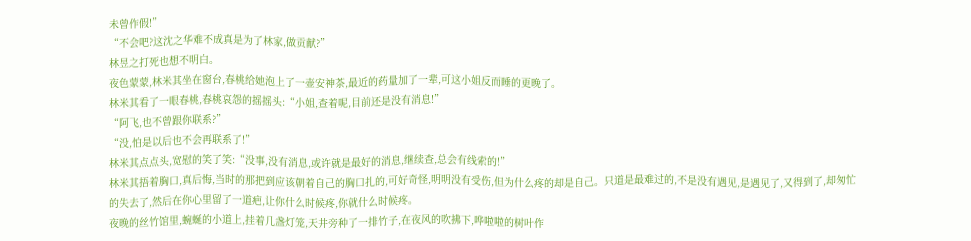未曾作假!”
“不会吧?这沈之华难不成真是为了林家,做贡献?”
林昱之打死也想不明白。
夜色蒙蒙,林米其坐在窗台,春桃给她泡上了一壶安神茶,最近的药量加了一辈,可这小姐反而睡的更晚了。
林米其看了一眼春桃,春桃哀怨的摇摇头:“小姐,查着呢,目前还是没有消息!”
“阿飞,也不曾跟你联系?”
“没,怕是以后也不会再联系了!”
林米其点点头,宽慰的笑了笑:“没事,没有消息,或许就是最好的消息,继续查,总会有线索的!”
林米其捂着胸口,真后悔,当时的那把到应该朝着自己的胸口扎的,可好奇怪,明明没有受伤,但为什么疼的却是自己。只道是最难过的,不是没有遇见,是遇见了,又得到了,却匆忙的失去了,然后在你心里留了一道疤,让你什么时候疼,你就什么时候疼。
夜晚的丝竹馆里,蜿蜒的小道上,挂着几盏灯笼,天井旁种了一排竹子,在夜风的吹拂下,哗啦啦的树叶作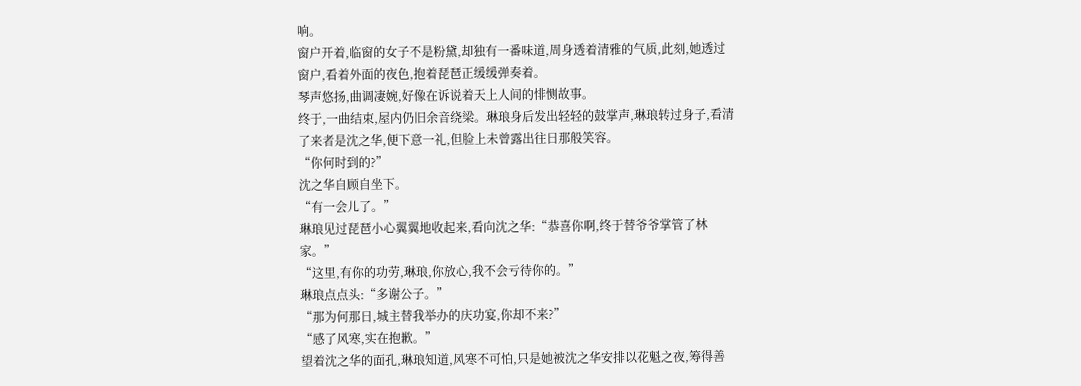响。
窗户开着,临窗的女子不是粉黛,却独有一番味道,周身透着清雅的气质,此刻,她透过窗户,看着外面的夜色,抱着琵琶正缓缓弹奏着。
琴声悠扬,曲调凄婉,好像在诉说着天上人间的悱恻故事。
终于,一曲结束,屋内仍旧余音绕梁。琳琅身后发出轻轻的鼓掌声,琳琅转过身子,看清了来者是沈之华,便下意一礼,但脸上未曾露出往日那般笑容。
“你何时到的?”
沈之华自顾自坐下。
“有一会儿了。”
琳琅见过琵琶小心翼翼地收起来,看向沈之华:“恭喜你啊,终于替爷爷掌管了林家。”
“这里,有你的功劳,琳琅,你放心,我不会亏待你的。”
琳琅点点头:“多谢公子。”
“那为何那日,城主替我举办的庆功宴,你却不来?”
“感了风寒,实在抱歉。”
望着沈之华的面孔,琳琅知道,风寒不可怕,只是她被沈之华安排以花魁之夜,筹得善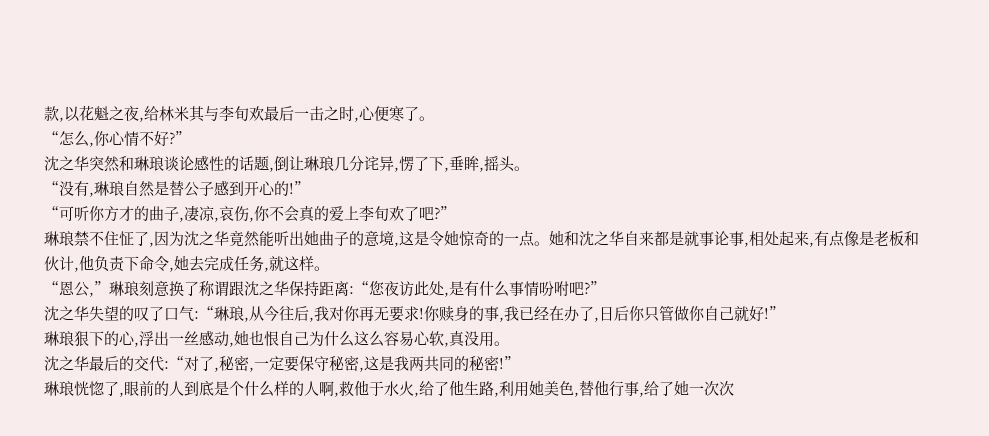款,以花魁之夜,给林米其与李旬欢最后一击之时,心便寒了。
“怎么,你心情不好?”
沈之华突然和琳琅谈论感性的话题,倒让琳琅几分诧异,愣了下,垂眸,摇头。
“没有,琳琅自然是替公子感到开心的!”
“可听你方才的曲子,凄凉,哀伤,你不会真的爱上李旬欢了吧?”
琳琅禁不住怔了,因为沈之华竟然能听出她曲子的意境,这是令她惊奇的一点。她和沈之华自来都是就事论事,相处起来,有点像是老板和伙计,他负责下命令,她去完成任务,就这样。
“恩公,”琳琅刻意换了称谓跟沈之华保持距离:“您夜访此处,是有什么事情吩咐吧?”
沈之华失望的叹了口气:“琳琅,从今往后,我对你再无要求!你赎身的事,我已经在办了,日后你只管做你自己就好!”
琳琅狠下的心,浮出一丝感动,她也恨自己为什么这么容易心软,真没用。
沈之华最后的交代:“对了,秘密,一定要保守秘密,这是我两共同的秘密!”
琳琅恍惚了,眼前的人到底是个什么样的人啊,救他于水火,给了他生路,利用她美色,替他行事,给了她一次次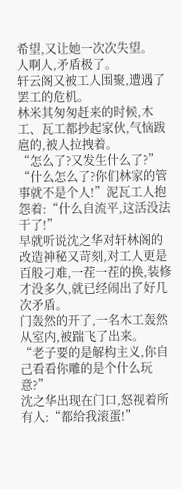希望,又让她一次次失望。
人啊人,矛盾极了。
轩云阁又被工人围聚,遭遇了罢工的危机。
林米其匆匆赶来的时候,木工、瓦工都抄起家伙,气恼跋扈的,被人拉拽着。
“怎么了?又发生什么了?”
“什么怎么了?你们林家的管事就不是个人!”泥瓦工人抱怨着:“什么自流平,这活没法干了!”
早就听说沈之华对轩林阁的改造神秘又苛刻,对工人更是百般刁难,一茬一茬的换,装修才没多久,就已经闹出了好几次矛盾。
门轰然的开了,一名木工轰然从室内,被踹飞了出来。
“老子要的是解构主义,你自己看看你雕的是个什么玩意?”
沈之华出现在门口,怒视着所有人:“都给我滚蛋!”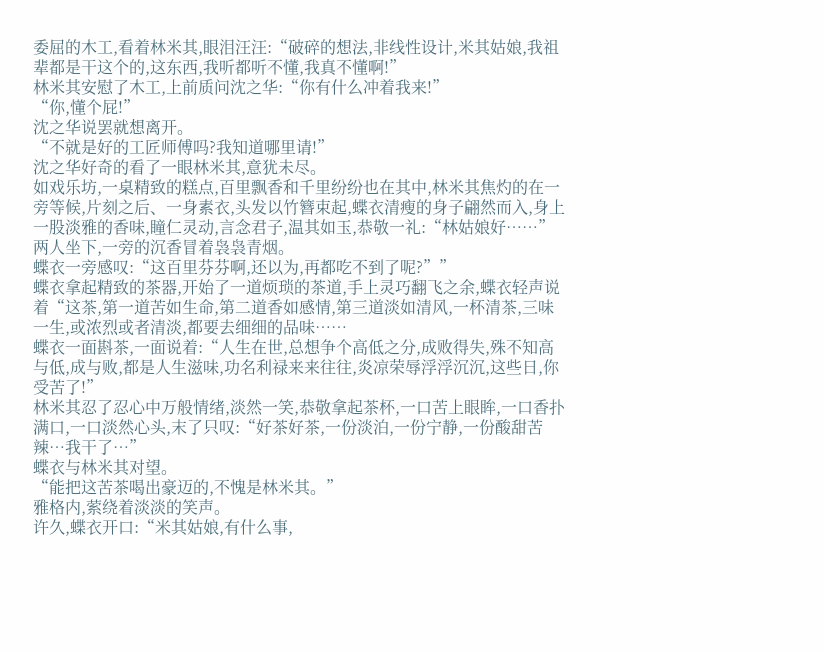委屈的木工,看着林米其,眼泪汪汪:“破碎的想法,非线性设计,米其姑娘,我祖辈都是干这个的,这东西,我听都听不懂,我真不懂啊!”
林米其安慰了木工,上前质问沈之华:“你有什么冲着我来!”
“你,懂个屁!”
沈之华说罢就想离开。
“不就是好的工匠师傅吗?我知道哪里请!”
沈之华好奇的看了一眼林米其,意犹未尽。
如戏乐坊,一桌精致的糕点,百里飘香和千里纷纷也在其中,林米其焦灼的在一旁等候,片刻之后、一身素衣,头发以竹簪束起,蝶衣清瘦的身子翩然而入,身上一股淡雅的香味,瞳仁灵动,言念君子,温其如玉,恭敬一礼:“林姑娘好……”
两人坐下,一旁的沉香冒着袅袅青烟。
蝶衣一旁感叹:“这百里芬芬啊,还以为,再都吃不到了呢?””
蝶衣拿起精致的茶器,开始了一道烦琐的茶道,手上灵巧翻飞之余,蝶衣轻声说着“这茶,第一道苦如生命,第二道香如感情,第三道淡如清风,一杯清茶,三味一生,或浓烈或者清淡,都要去细细的品味……
蝶衣一面斟茶,一面说着:“人生在世,总想争个高低之分,成败得失,殊不知高与低,成与败,都是人生滋味,功名利禄来来往往,炎凉荣辱浮浮沉沉,这些日,你受苦了!”
林米其忍了忍心中万般情绪,淡然一笑,恭敬拿起茶杯,一口苦上眼眸,一口香扑满口,一口淡然心头,末了只叹:“好茶好茶,一份淡泊,一份宁静,一份酸甜苦辣…我干了…”
蝶衣与林米其对望。
“能把这苦茶喝出豪迈的,不愧是林米其。”
雅格内,萦绕着淡淡的笑声。
许久,蝶衣开口:“米其姑娘,有什么事,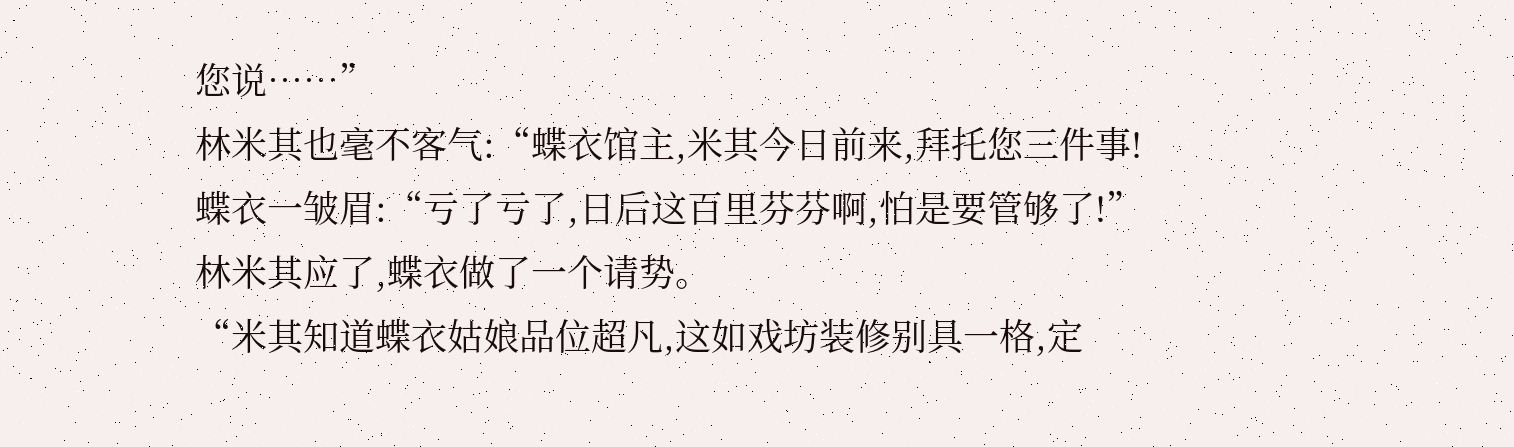您说……”
林米其也毫不客气:“蝶衣馆主,米其今日前来,拜托您三件事!
蝶衣一皱眉:“亏了亏了,日后这百里芬芬啊,怕是要管够了!”
林米其应了,蝶衣做了一个请势。
“米其知道蝶衣姑娘品位超凡,这如戏坊装修别具一格,定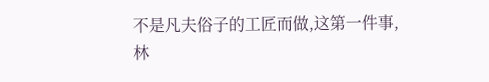不是凡夫俗子的工匠而做,这第一件事,林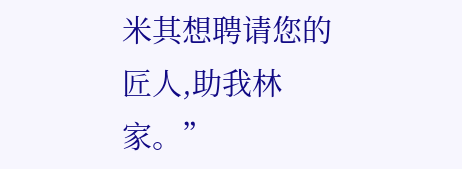米其想聘请您的匠人,助我林家。”